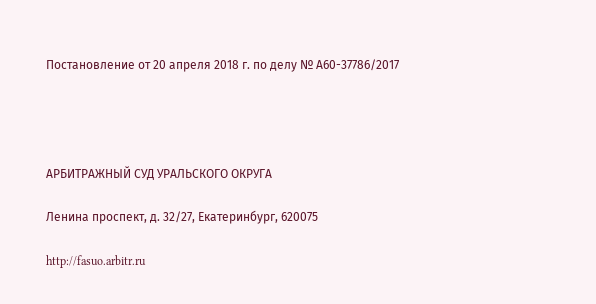Постановление от 20 апреля 2018 г. по делу № А60-37786/2017




АРБИТРАЖНЫЙ СУД УРАЛЬСКОГО ОКРУГА

Ленина проспект, д. 32/27, Екатеринбург, 620075

http://fasuo.arbitr.ru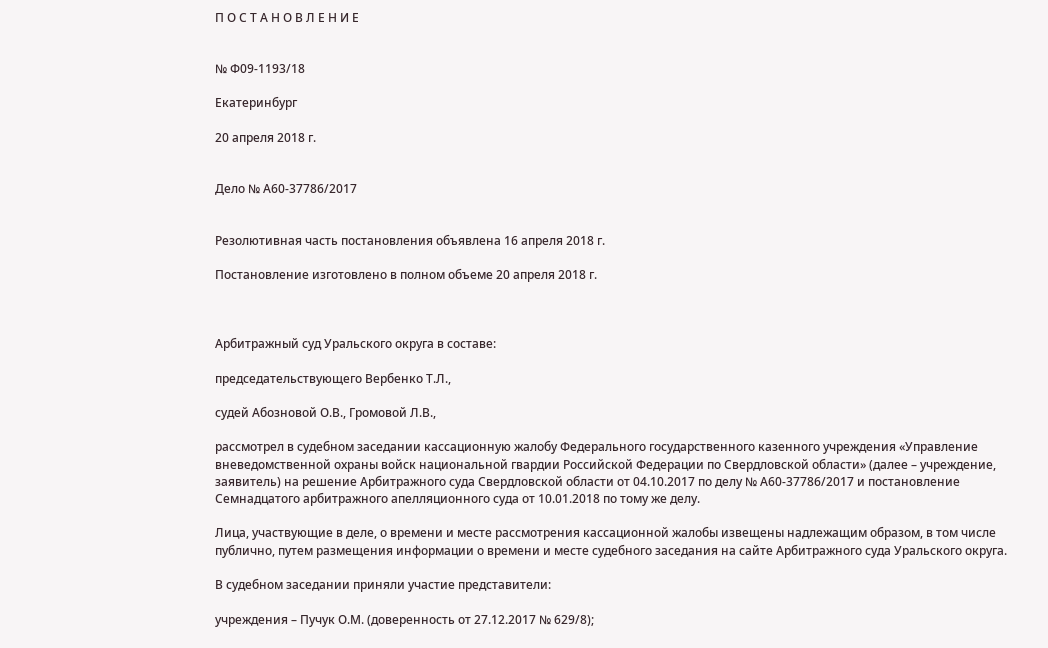П О С Т А Н О В Л Е Н И Е


№ Ф09-1193/18

Екатеринбург

20 апреля 2018 г.


Дело № А60-37786/2017


Резолютивная часть постановления объявлена 16 апреля 2018 г.

Постановление изготовлено в полном объеме 20 апреля 2018 г.



Арбитражный суд Уральского округа в составе:

председательствующего Вербенко Т.Л.,

судей Абозновой О.В., Громовой Л.В.,

рассмотрел в судебном заседании кассационную жалобу Федерального государственного казенного учреждения «Управление вневедомственной охраны войск национальной гвардии Российской Федерации по Свердловской области» (далее – учреждение, заявитель) на решение Арбитражного суда Свердловской области от 04.10.2017 по делу № А60-37786/2017 и постановление Семнадцатого арбитражного апелляционного суда от 10.01.2018 по тому же делу.

Лица, участвующие в деле, о времени и месте рассмотрения кассационной жалобы извещены надлежащим образом, в том числе публично, путем размещения информации о времени и месте судебного заседания на сайте Арбитражного суда Уральского округа.

В судебном заседании приняли участие представители:

учреждения – Пучук О.М. (доверенность от 27.12.2017 № 629/8);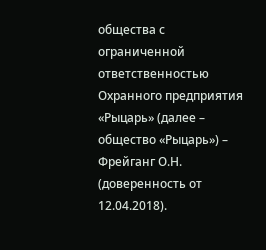общества с ограниченной ответственностью Охранного предприятия «Рыцарь» (далее – общество «Рыцарь») – Фрейганг О.Н. (доверенность от 12.04.2018).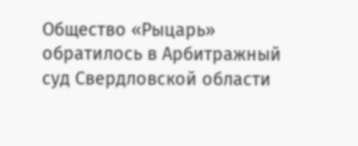Общество «Рыцарь» обратилось в Арбитражный суд Свердловской области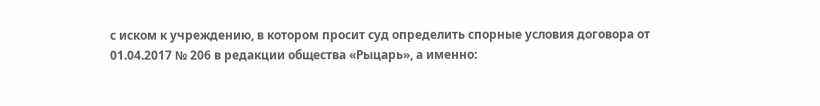с иском к учреждению, в котором просит суд определить спорные условия договора от 01.04.2017 № 206 в редакции общества «Рыцарь», а именно: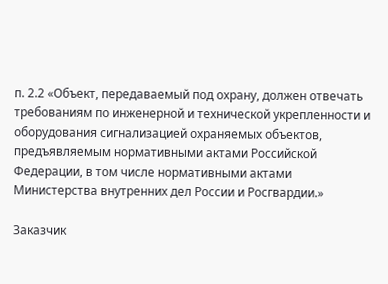п. 2.2 «Объект, передаваемый под охрану, должен отвечать требованиям по инженерной и технической укрепленности и оборудования сигнализацией охраняемых объектов, предъявляемым нормативными актами Российской Федерации, в том числе нормативными актами Министерства внутренних дел России и Росгвардии.»

Заказчик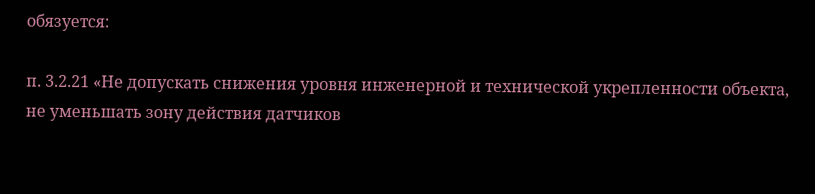обязуется:

п. 3.2.21 «Не допускать снижения уровня инженерной и технической укрепленности объекта, не уменьшать зону действия датчиков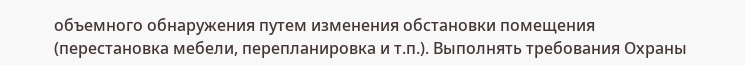объемного обнаружения путем изменения обстановки помещения (перестановка мебели, перепланировка и т.п.). Выполнять требования Охраны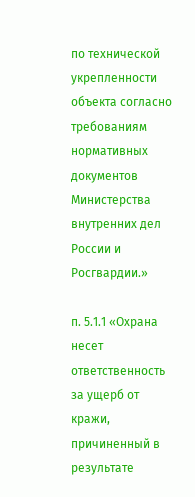по технической укрепленности объекта согласно требованиям нормативных документов Министерства внутренних дел России и Росгвардии.»

п. 5.1.1 «Охрана несет ответственность за ущерб от кражи, причиненный в результате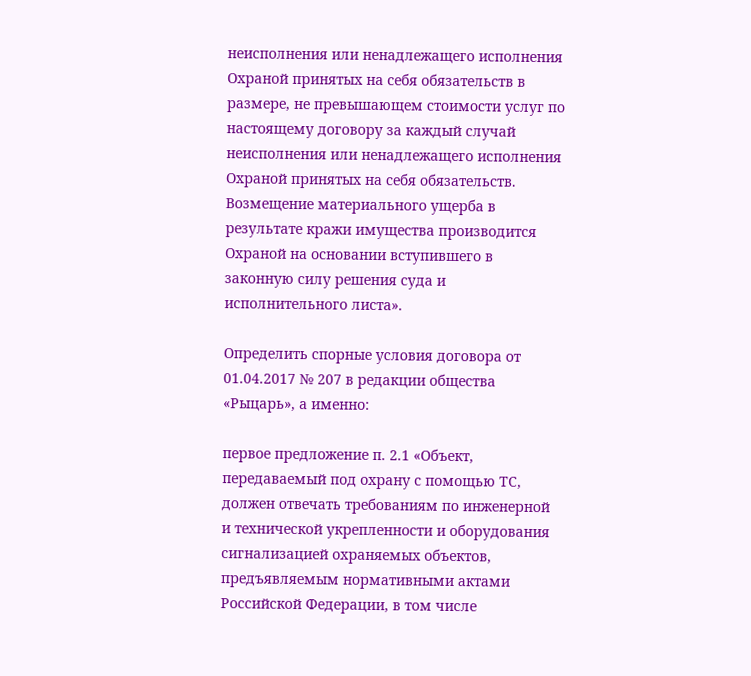неисполнения или ненадлежащего исполнения Охраной принятых на себя обязательств в размере, не превышающем стоимости услуг по настоящему договору за каждый случай неисполнения или ненадлежащего исполнения Охраной принятых на себя обязательств. Возмещение материального ущерба в результате кражи имущества производится Охраной на основании вступившего в законную силу решения суда и исполнительного листа».

Определить спорные условия договора от 01.04.2017 № 207 в редакции общества «Рыцарь», а именно:

первое предложение п. 2.1 «Объект, передаваемый под охрану с помощью ТС, должен отвечать требованиям по инженерной и технической укрепленности и оборудования сигнализацией охраняемых объектов, предъявляемым нормативными актами Российской Федерации, в том числе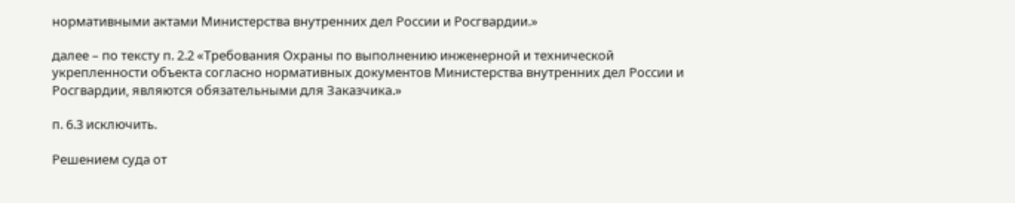нормативными актами Министерства внутренних дел России и Росгвардии.»

далее – по тексту п. 2.2 «Требования Охраны по выполнению инженерной и технической укрепленности объекта согласно нормативных документов Министерства внутренних дел России и Росгвардии, являются обязательными для Заказчика.»

п. 6.3 исключить.

Решением суда от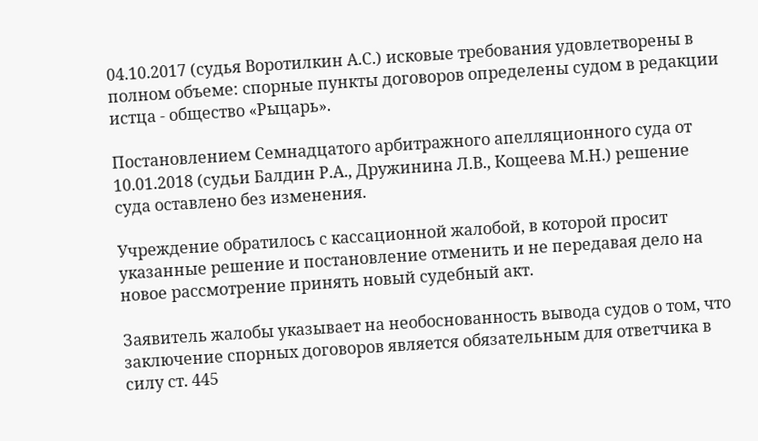04.10.2017 (судья Воротилкин А.С.) исковые требования удовлетворены в полном объеме: спорные пункты договоров определены судом в редакции истца - общество «Рыцарь».

Постановлением Семнадцатого арбитражного апелляционного суда от 10.01.2018 (судьи Балдин Р.А., Дружинина Л.В., Кощеева М.Н.) решение суда оставлено без изменения.

Учреждение обратилось с кассационной жалобой, в которой просит указанные решение и постановление отменить и не передавая дело на новое рассмотрение принять новый судебный акт.

Заявитель жалобы указывает на необоснованность вывода судов о том, что заключение спорных договоров является обязательным для ответчика в силу ст. 445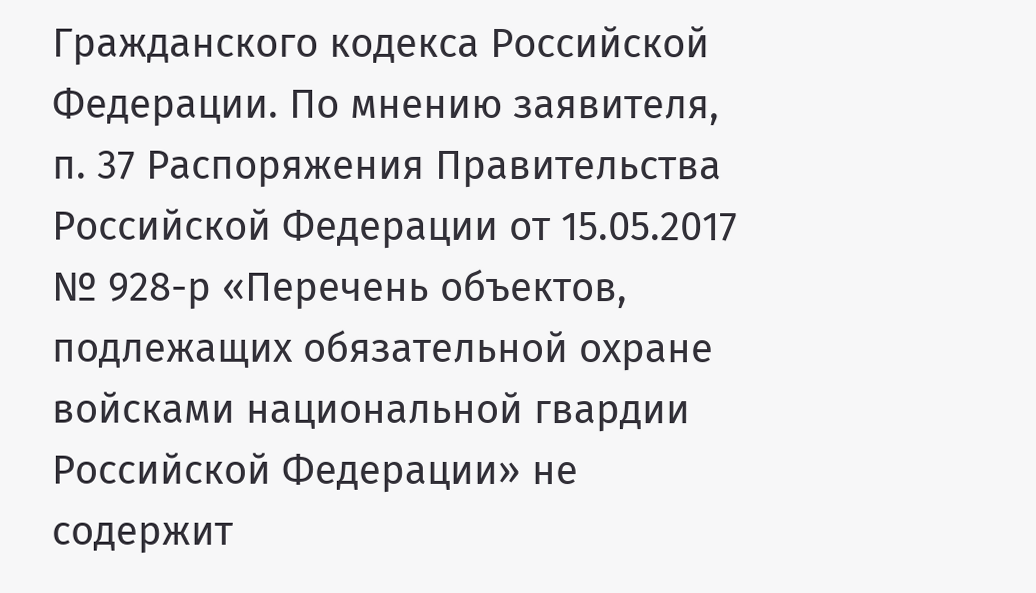Гражданского кодекса Российской Федерации. По мнению заявителя, п. 37 Распоряжения Правительства Российской Федерации от 15.05.2017 № 928-р «Перечень объектов, подлежащих обязательной охране войсками национальной гвардии Российской Федерации» не содержит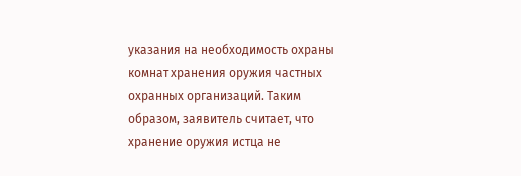указания на необходимость охраны комнат хранения оружия частных охранных организаций. Таким образом, заявитель считает, что хранение оружия истца не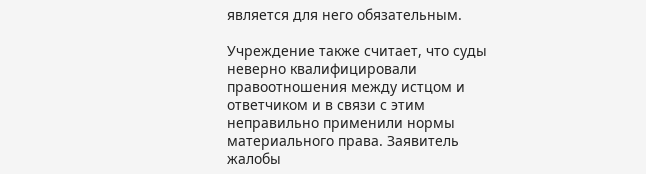является для него обязательным.

Учреждение также считает, что суды неверно квалифицировали правоотношения между истцом и ответчиком и в связи с этим неправильно применили нормы материального права. Заявитель жалобы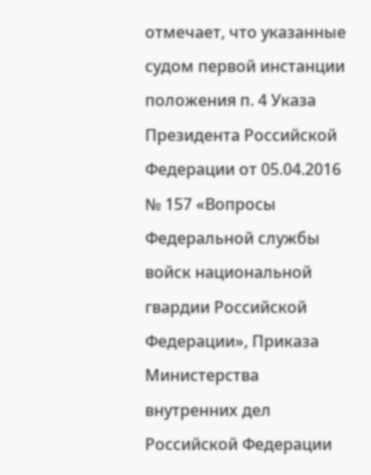отмечает, что указанные судом первой инстанции положения п. 4 Указа Президента Российской Федерации от 05.04.2016 № 157 «Вопросы Федеральной службы войск национальной гвардии Российской Федерации», Приказа Министерства внутренних дел Российской Федерации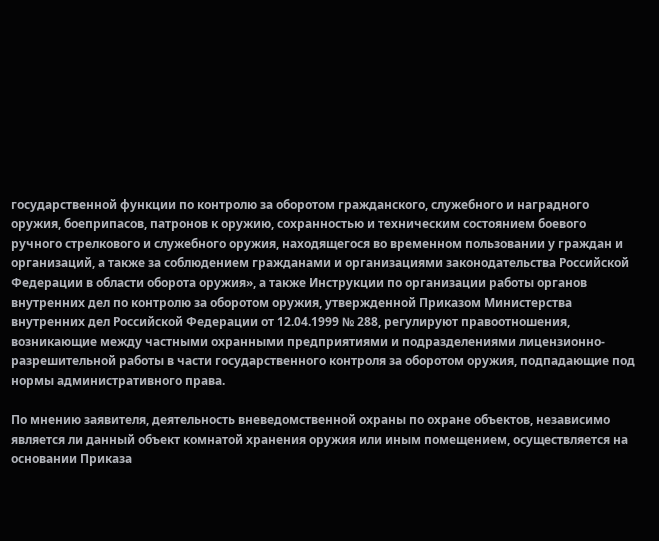государственной функции по контролю за оборотом гражданского, служебного и наградного оружия, боеприпасов, патронов к оружию, сохранностью и техническим состоянием боевого ручного стрелкового и служебного оружия, находящегося во временном пользовании у граждан и организаций, а также за соблюдением гражданами и организациями законодательства Российской Федерации в области оборота оружия», а также Инструкции по организации работы органов внутренних дел по контролю за оборотом оружия, утвержденной Приказом Министерства внутренних дел Российской Федерации от 12.04.1999 № 288, регулируют правоотношения, возникающие между частными охранными предприятиями и подразделениями лицензионно-разрешительной работы в части государственного контроля за оборотом оружия, подпадающие под нормы административного права.

По мнению заявителя, деятельность вневедомственной охраны по охране объектов, независимо является ли данный объект комнатой хранения оружия или иным помещением, осуществляется на основании Приказа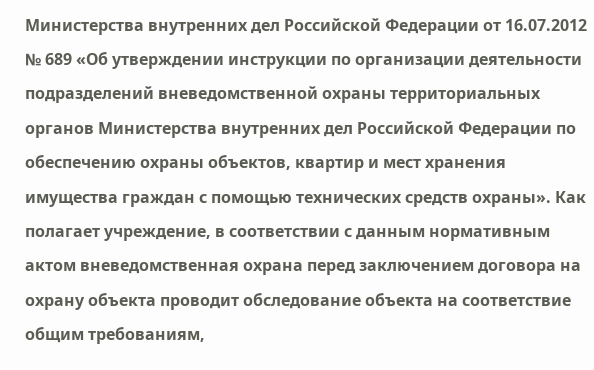Министерства внутренних дел Российской Федерации от 16.07.2012 № 689 «Об утверждении инструкции по организации деятельности подразделений вневедомственной охраны территориальных органов Министерства внутренних дел Российской Федерации по обеспечению охраны объектов, квартир и мест хранения имущества граждан с помощью технических средств охраны». Как полагает учреждение, в соответствии с данным нормативным актом вневедомственная охрана перед заключением договора на охрану объекта проводит обследование объекта на соответствие общим требованиям,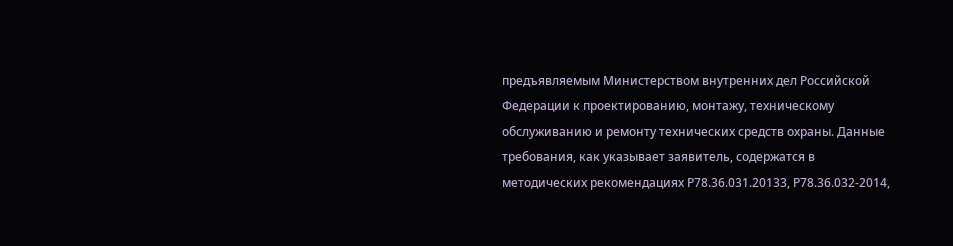предъявляемым Министерством внутренних дел Российской Федерации к проектированию, монтажу, техническому обслуживанию и ремонту технических средств охраны. Данные требования, как указывает заявитель, содержатся в методических рекомендациях Р78.36.031.20133, Р78.36.032-2014,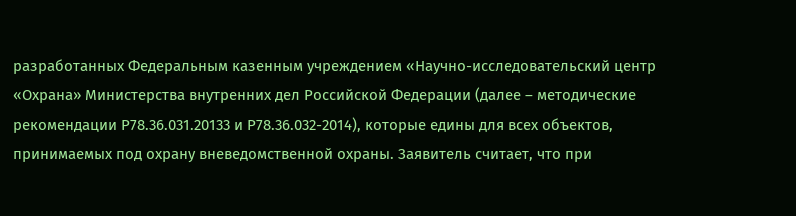разработанных Федеральным казенным учреждением «Научно-исследовательский центр «Охрана» Министерства внутренних дел Российской Федерации (далее – методические рекомендации Р78.36.031.20133 и Р78.36.032-2014), которые едины для всех объектов, принимаемых под охрану вневедомственной охраны. Заявитель считает, что при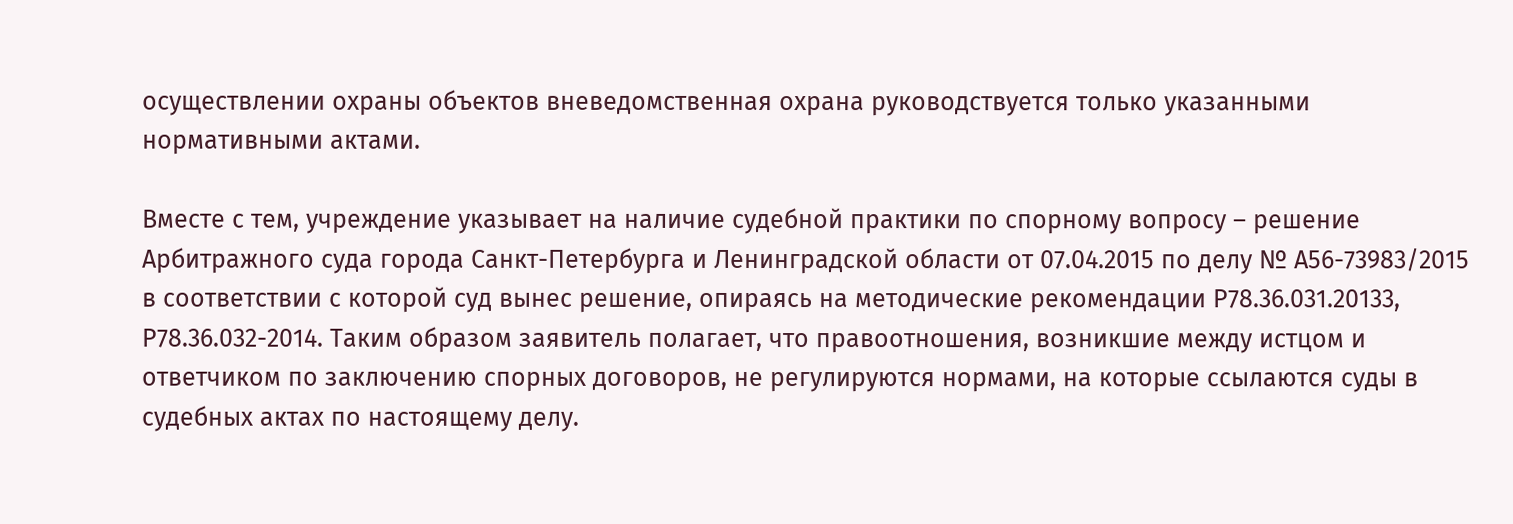осуществлении охраны объектов вневедомственная охрана руководствуется только указанными нормативными актами.

Вместе с тем, учреждение указывает на наличие судебной практики по спорному вопросу – решение Арбитражного суда города Санкт-Петербурга и Ленинградской области от 07.04.2015 по делу № А56-73983/2015 в соответствии с которой суд вынес решение, опираясь на методические рекомендации Р78.36.031.20133, Р78.36.032-2014. Таким образом заявитель полагает, что правоотношения, возникшие между истцом и ответчиком по заключению спорных договоров, не регулируются нормами, на которые ссылаются суды в судебных актах по настоящему делу.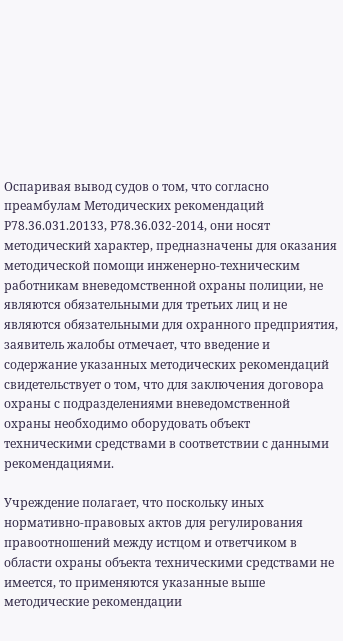Оспаривая вывод судов о том, что согласно преамбулам Методических рекомендаций Р78.36.031.20133, Р78.36.032-2014, они носят методический характер, предназначены для оказания методической помощи инженерно-техническим работникам вневедомственной охраны полиции, не являются обязательными для третьих лиц и не являются обязательными для охранного предприятия, заявитель жалобы отмечает, что введение и содержание указанных методических рекомендаций свидетельствует о том, что для заключения договора охраны с подразделениями вневедомственной охраны необходимо оборудовать объект техническими средствами в соответствии с данными рекомендациями.

Учреждение полагает, что поскольку иных нормативно-правовых актов для регулирования правоотношений между истцом и ответчиком в области охраны объекта техническими средствами не имеется, то применяются указанные выше методические рекомендации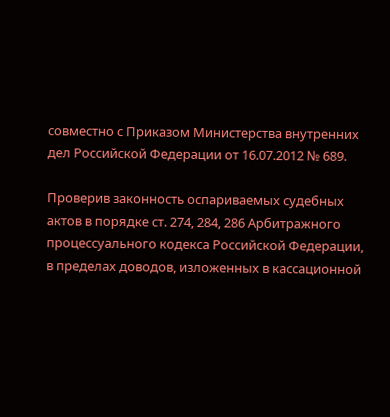совместно с Приказом Министерства внутренних дел Российской Федерации от 16.07.2012 № 689.

Проверив законность оспариваемых судебных актов в порядке ст. 274, 284, 286 Арбитражного процессуального кодекса Российской Федерации, в пределах доводов, изложенных в кассационной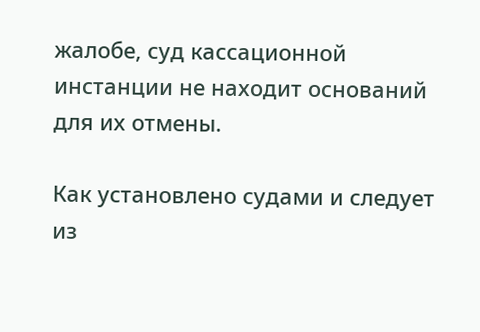жалобе, суд кассационной инстанции не находит оснований для их отмены.

Как установлено судами и следует из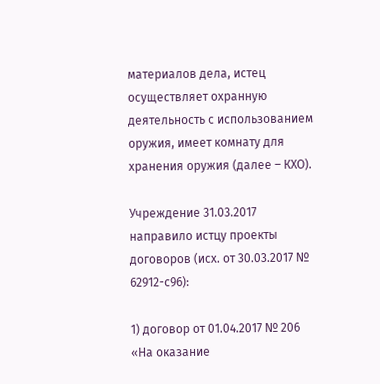материалов дела, истец осуществляет охранную деятельность с использованием оружия, имеет комнату для хранения оружия (далее – КХО).

Учреждение 31.03.2017 направило истцу проекты договоров (исх. от 30.03.2017 № 62912-с96):

1) договор от 01.04.2017 № 206 «На оказание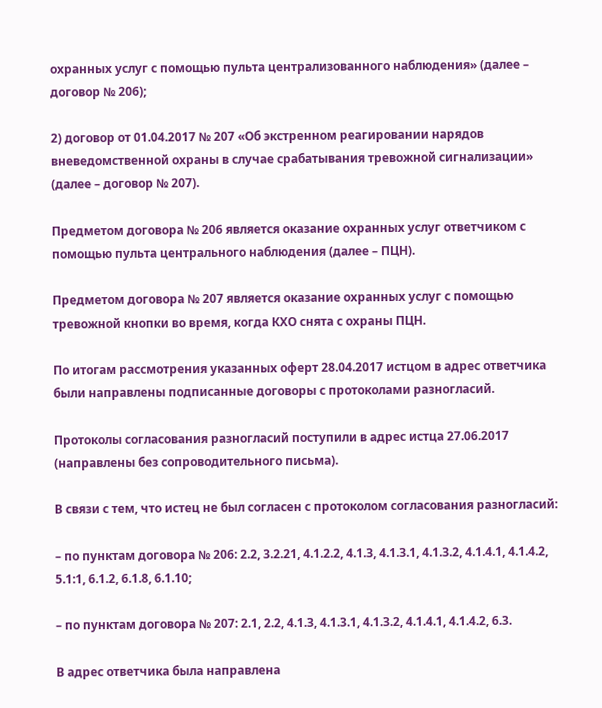охранных услуг с помощью пульта централизованного наблюдения» (далее – договор № 206);

2) договор от 01.04.2017 № 207 «Об экстренном реагировании нарядов вневедомственной охраны в случае срабатывания тревожной сигнализации» (далее – договор № 207).

Предметом договора № 206 является оказание охранных услуг ответчиком с помощью пульта центрального наблюдения (далее – ПЦН).

Предметом договора № 207 является оказание охранных услуг с помощью тревожной кнопки во время, когда КХО снята с охраны ПЦН.

По итогам рассмотрения указанных оферт 28.04.2017 истцом в адрес ответчика были направлены подписанные договоры с протоколами разногласий.

Протоколы согласования разногласий поступили в адрес истца 27.06.2017 (направлены без сопроводительного письма).

В связи с тем, что истец не был согласен с протоколом согласования разногласий:

– по пунктам договора № 206: 2.2, 3.2.21, 4.1.2.2, 4.1.З, 4.1.З.1, 4.1.З.2, 4.1.4.1, 4.1.4.2, 5.1:1, 6.1.2, 6.1.8, 6.1.10;

– по пунктам договора № 207: 2.1, 2.2, 4.1.З, 4.1.3.1, 4.1.З.2, 4.1.4.1, 4.1.4.2, 6.3.

В адрес ответчика была направлена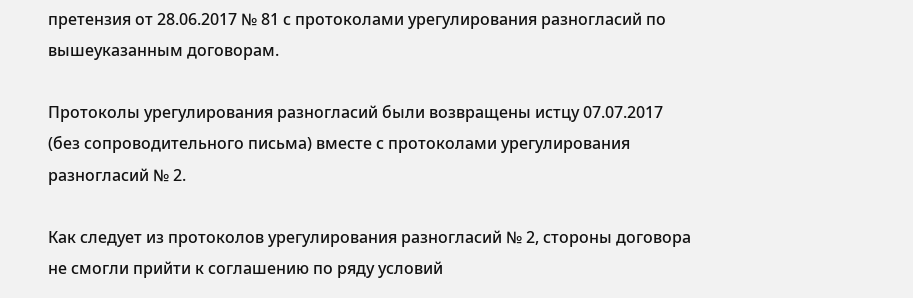претензия от 28.06.2017 № 81 с протоколами урегулирования разногласий по вышеуказанным договорам.

Протоколы урегулирования разногласий были возвращены истцу 07.07.2017 (без сопроводительного письма) вместе с протоколами урегулирования разногласий № 2.

Как следует из протоколов урегулирования разногласий № 2, стороны договора не смогли прийти к соглашению по ряду условий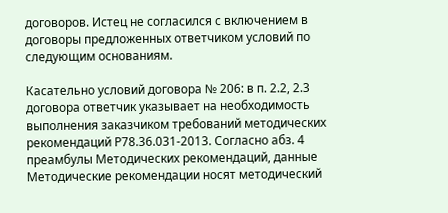договоров. Истец не согласился с включением в договоры предложенных ответчиком условий по следующим основаниям.

Касательно условий договора № 206: в п. 2.2, 2.3 договора ответчик указывает на необходимость выполнения заказчиком требований методических рекомендаций Р78.36.031-2013. Согласно абз. 4 преамбулы Методических рекомендаций, данные Методические рекомендации носят методический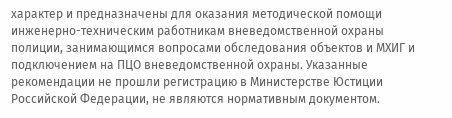характер и предназначены для оказания методической помощи инженерно-техническим работникам вневедомственной охраны полиции, занимающимся вопросами обследования объектов и МХИГ и подключением на ПЦО вневедомственной охраны. Указанные рекомендации не прошли регистрацию в Министерстве Юстиции Российской Федерации, не являются нормативным документом.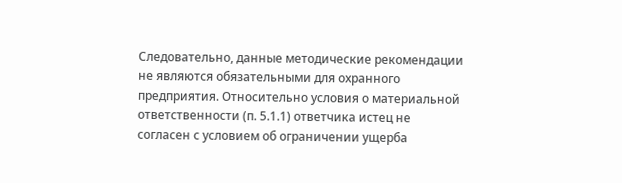Следовательно, данные методические рекомендации не являются обязательными для охранного предприятия. Относительно условия о материальной ответственности (п. 5.1.1) ответчика истец не согласен с условием об ограничении ущерба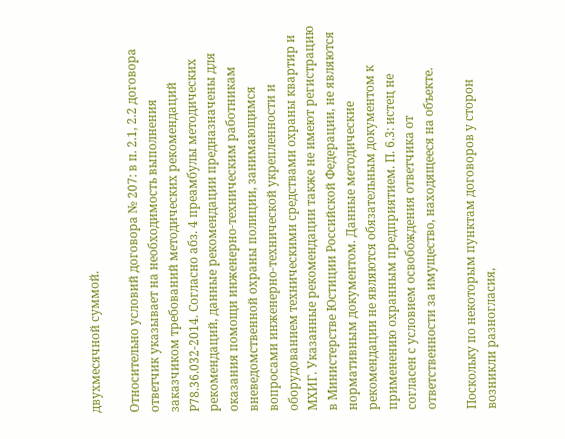двухмесячной суммой.

Относительно условий договора № 207: в п. 2.1, 2.2 договора ответчик указывает на необходимость выполнения заказчиком требований методических рекомендаций Р78.36.032-2014. Согласно абз. 4 преамбулы методических рекомендаций, данные рекомендации предназначены для оказания помощи инженерно-техническим работникам вневедомственной охраны полиции, занимающимся вопросами инженерно-технической укрепленности и оборудованием техническими средствами охраны квартир и МХИГ. Указанные рекомендации также не имеют регистрацию в Министерстве Юстиции Российской Федерации, не являются нормативным документом. Данные методические рекомендации не являются обязательным документом к применению охранным предприятием. П. 6.3: истец не согласен с условием освобождения ответчика от ответственности за имущество, находящееся на объекте.

Поскольку по некоторым пунктам договоров у сторон возникли разногласия,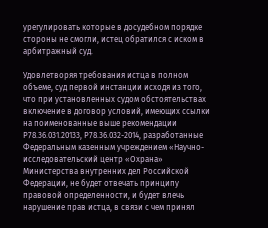урегулировать которые в досудебном порядке стороны не смогли, истец обратился с иском в арбитражный суд.

Удовлетворяя требования истца в полном объеме, суд первой инстанции исходя из того, что при установленных судом обстоятельствах включение в договор условий, имеющих ссылки на поименованные выше рекомендации Р78.36.031.20133, Р78.36.032-2014, разработанные Федеральным казенным учреждением «Научно-исследовательский центр «Охрана» Министерства внутренних дел Российской Федерации, не будет отвечать принципу правовой определенности, и будет влечь нарушение прав истца, в связи с чем принял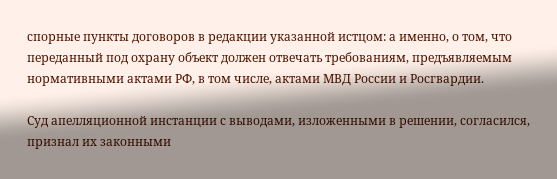спорные пункты договоров в редакции указанной истцом: а именно, о том, что переданный под охрану объект должен отвечать требованиям, предъявляемым нормативными актами РФ, в том числе, актами МВД России и Росгвардии.

Суд апелляционной инстанции с выводами, изложенными в решении, согласился, признал их законными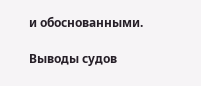и обоснованными.

Выводы судов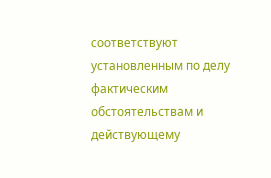соответствуют установленным по делу фактическим обстоятельствам и действующему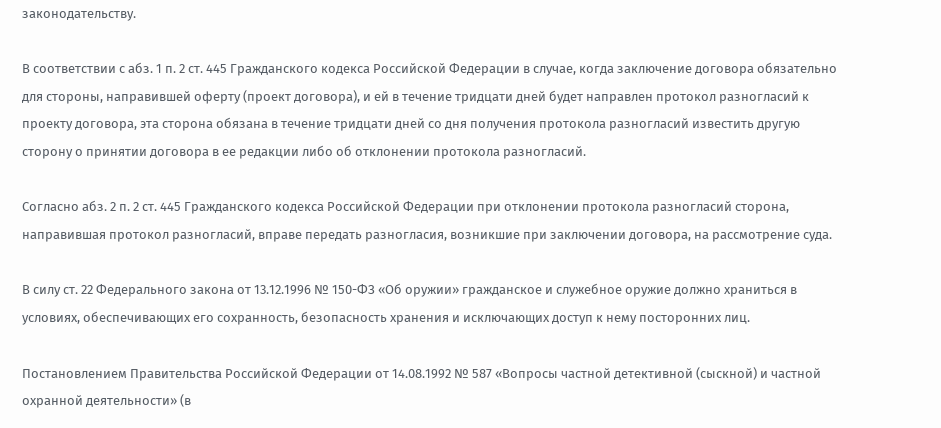законодательству.

В соответствии с абз. 1 п. 2 ст. 445 Гражданского кодекса Российской Федерации в случае, когда заключение договора обязательно для стороны, направившей оферту (проект договора), и ей в течение тридцати дней будет направлен протокол разногласий к проекту договора, эта сторона обязана в течение тридцати дней со дня получения протокола разногласий известить другую сторону о принятии договора в ее редакции либо об отклонении протокола разногласий.

Согласно абз. 2 п. 2 ст. 445 Гражданского кодекса Российской Федерации при отклонении протокола разногласий сторона, направившая протокол разногласий, вправе передать разногласия, возникшие при заключении договора, на рассмотрение суда.

В силу ст. 22 Федерального закона от 13.12.1996 № 150-ФЗ «Об оружии» гражданское и служебное оружие должно храниться в условиях, обеспечивающих его сохранность, безопасность хранения и исключающих доступ к нему посторонних лиц.

Постановлением Правительства Российской Федерации от 14.08.1992 № 587 «Вопросы частной детективной (сыскной) и частной охранной деятельности» (в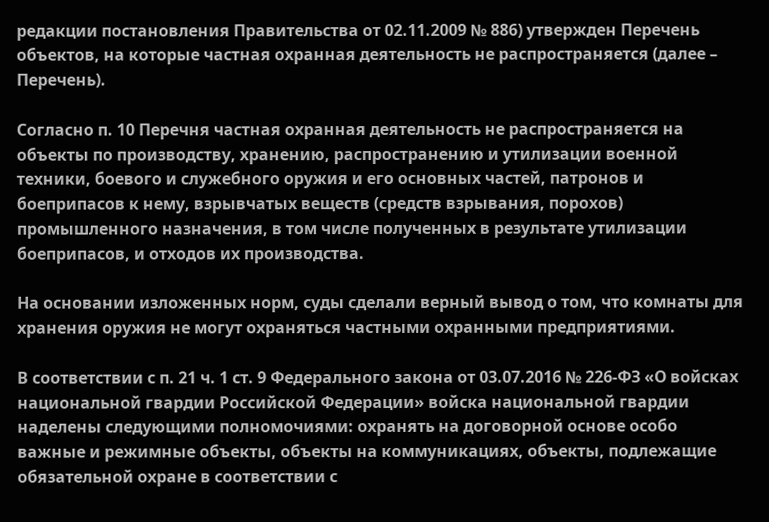редакции постановления Правительства от 02.11.2009 № 886) утвержден Перечень объектов, на которые частная охранная деятельность не распространяется (далее – Перечень).

Согласно п. 10 Перечня частная охранная деятельность не распространяется на объекты по производству, хранению, распространению и утилизации военной техники, боевого и служебного оружия и его основных частей, патронов и боеприпасов к нему, взрывчатых веществ (средств взрывания, порохов) промышленного назначения, в том числе полученных в результате утилизации боеприпасов, и отходов их производства.

На основании изложенных норм, суды сделали верный вывод о том, что комнаты для хранения оружия не могут охраняться частными охранными предприятиями.

В соответствии с п. 21 ч. 1 ст. 9 Федерального закона от 03.07.2016 № 226-ФЗ «О войсках национальной гвардии Российской Федерации» войска национальной гвардии наделены следующими полномочиями: охранять на договорной основе особо важные и режимные объекты, объекты на коммуникациях, объекты, подлежащие обязательной охране в соответствии с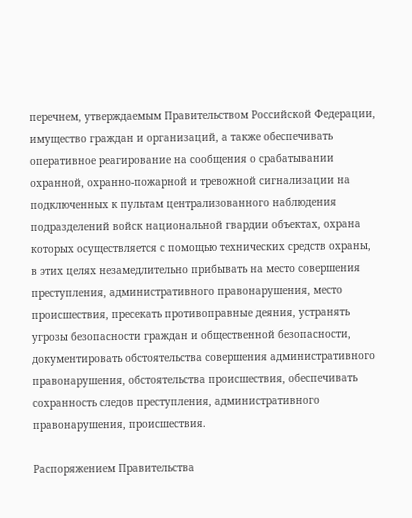перечнем, утверждаемым Правительством Российской Федерации, имущество граждан и организаций, а также обеспечивать оперативное реагирование на сообщения о срабатывании охранной, охранно-пожарной и тревожной сигнализации на подключенных к пультам централизованного наблюдения подразделений войск национальной гвардии объектах, охрана которых осуществляется с помощью технических средств охраны, в этих целях незамедлительно прибывать на место совершения преступления, административного правонарушения, место происшествия, пресекать противоправные деяния, устранять угрозы безопасности граждан и общественной безопасности, документировать обстоятельства совершения административного правонарушения, обстоятельства происшествия, обеспечивать сохранность следов преступления, административного правонарушения, происшествия.

Распоряжением Правительства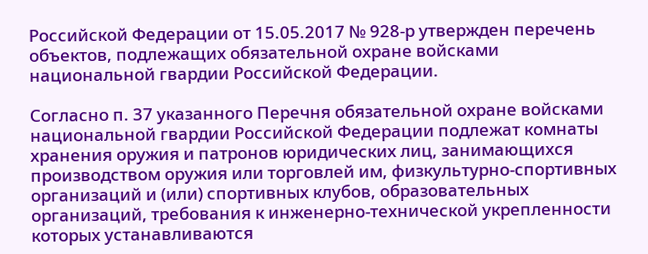Российской Федерации от 15.05.2017 № 928-р утвержден перечень объектов, подлежащих обязательной охране войсками национальной гвардии Российской Федерации.

Согласно п. 37 указанного Перечня обязательной охране войсками национальной гвардии Российской Федерации подлежат комнаты хранения оружия и патронов юридических лиц, занимающихся производством оружия или торговлей им, физкультурно-спортивных организаций и (или) спортивных клубов, образовательных организаций, требования к инженерно-технической укрепленности которых устанавливаются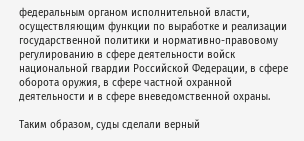федеральным органом исполнительной власти, осуществляющим функции по выработке и реализации государственной политики и нормативно-правовому регулированию в сфере деятельности войск национальной гвардии Российской Федерации, в сфере оборота оружия, в сфере частной охранной деятельности и в сфере вневедомственной охраны.

Таким образом, суды сделали верный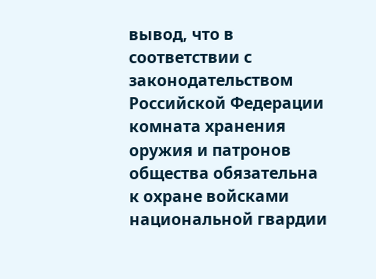вывод, что в соответствии с законодательством Российской Федерации комната хранения оружия и патронов общества обязательна к охране войсками национальной гвардии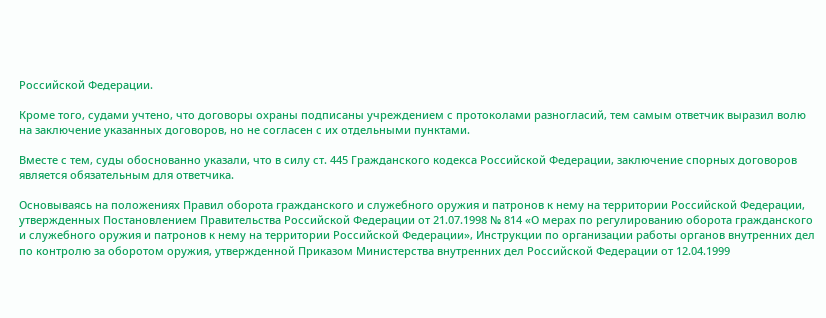Российской Федерации.

Кроме того, судами учтено, что договоры охраны подписаны учреждением с протоколами разногласий, тем самым ответчик выразил волю на заключение указанных договоров, но не согласен с их отдельными пунктами.

Вместе с тем, суды обоснованно указали, что в силу ст. 445 Гражданского кодекса Российской Федерации, заключение спорных договоров является обязательным для ответчика.

Основываясь на положениях Правил оборота гражданского и служебного оружия и патронов к нему на территории Российской Федерации, утвержденных Постановлением Правительства Российской Федерации от 21.07.1998 № 814 «О мерах по регулированию оборота гражданского и служебного оружия и патронов к нему на территории Российской Федерации», Инструкции по организации работы органов внутренних дел по контролю за оборотом оружия, утвержденной Приказом Министерства внутренних дел Российской Федерации от 12.04.1999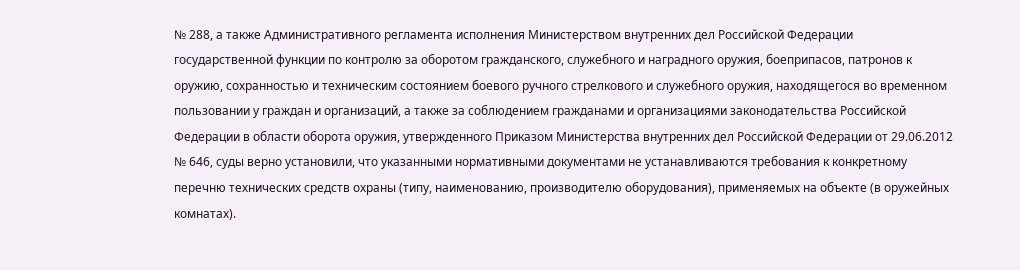№ 288, а также Административного регламента исполнения Министерством внутренних дел Российской Федерации государственной функции по контролю за оборотом гражданского, служебного и наградного оружия, боеприпасов, патронов к оружию, сохранностью и техническим состоянием боевого ручного стрелкового и служебного оружия, находящегося во временном пользовании у граждан и организаций, а также за соблюдением гражданами и организациями законодательства Российской Федерации в области оборота оружия, утвержденного Приказом Министерства внутренних дел Российской Федерации от 29.06.2012 № 646, суды верно установили, что указанными нормативными документами не устанавливаются требования к конкретному перечню технических средств охраны (типу, наименованию, производителю оборудования), применяемых на объекте (в оружейных комнатах).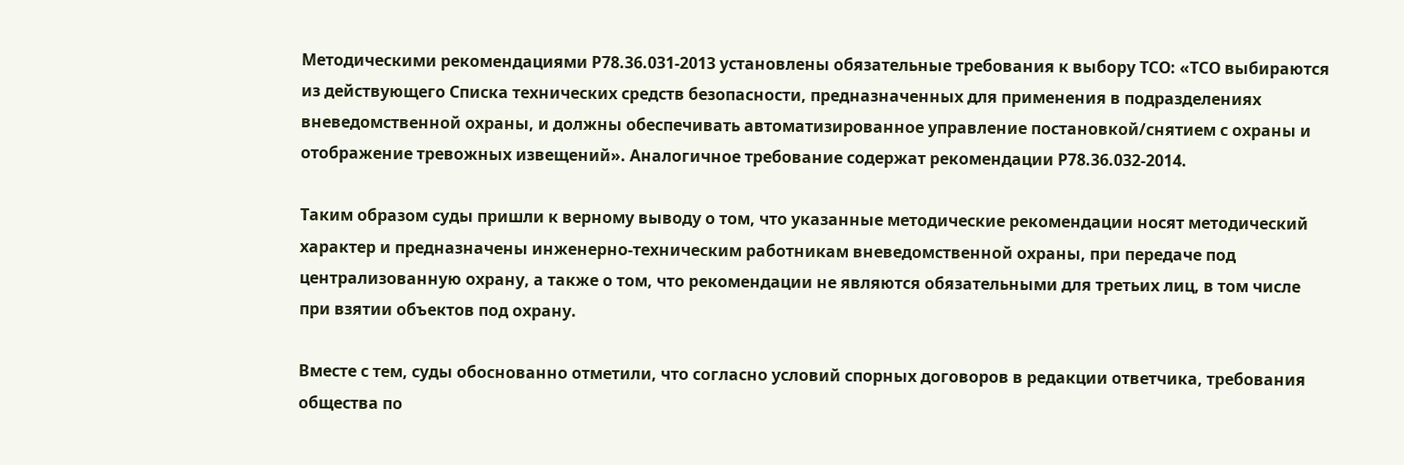Методическими рекомендациями Р78.36.031-2013 установлены обязательные требования к выбору ТСО: «ТСО выбираются из действующего Списка технических средств безопасности, предназначенных для применения в подразделениях вневедомственной охраны, и должны обеспечивать автоматизированное управление постановкой/снятием с охраны и отображение тревожных извещений». Аналогичное требование содержат рекомендации Р78.36.032-2014.

Таким образом суды пришли к верному выводу о том, что указанные методические рекомендации носят методический характер и предназначены инженерно-техническим работникам вневедомственной охраны, при передаче под централизованную охрану, а также о том, что рекомендации не являются обязательными для третьих лиц, в том числе при взятии объектов под охрану.

Вместе с тем, суды обоснованно отметили, что согласно условий спорных договоров в редакции ответчика, требования общества по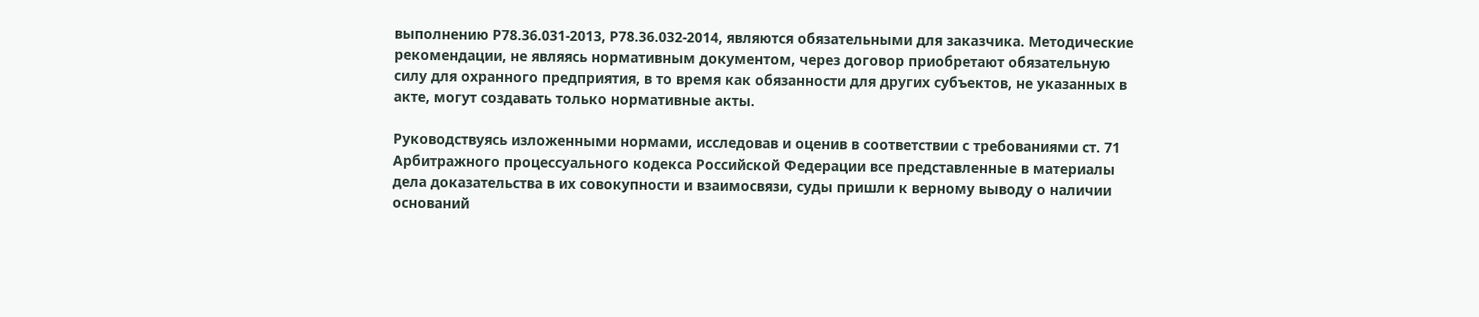выполнению Р78.36.031-2013, Р78.36.032-2014, являются обязательными для заказчика. Методические рекомендации, не являясь нормативным документом, через договор приобретают обязательную силу для охранного предприятия, в то время как обязанности для других субъектов, не указанных в акте, могут создавать только нормативные акты.

Руководствуясь изложенными нормами, исследовав и оценив в соответствии с требованиями ст. 71 Арбитражного процессуального кодекса Российской Федерации все представленные в материалы дела доказательства в их совокупности и взаимосвязи, суды пришли к верному выводу о наличии оснований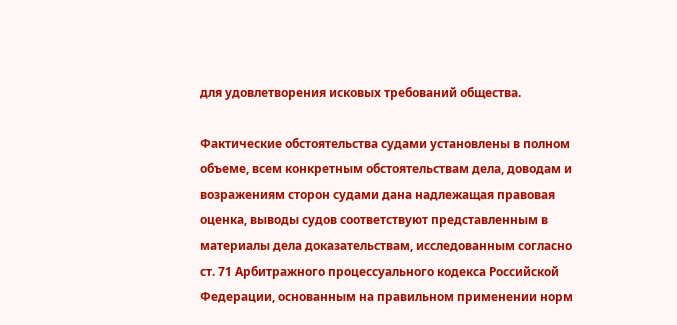для удовлетворения исковых требований общества.

Фактические обстоятельства судами установлены в полном объеме, всем конкретным обстоятельствам дела, доводам и возражениям сторон судами дана надлежащая правовая оценка, выводы судов соответствуют представленным в материалы дела доказательствам, исследованным согласно ст. 71 Арбитражного процессуального кодекса Российской Федерации, основанным на правильном применении норм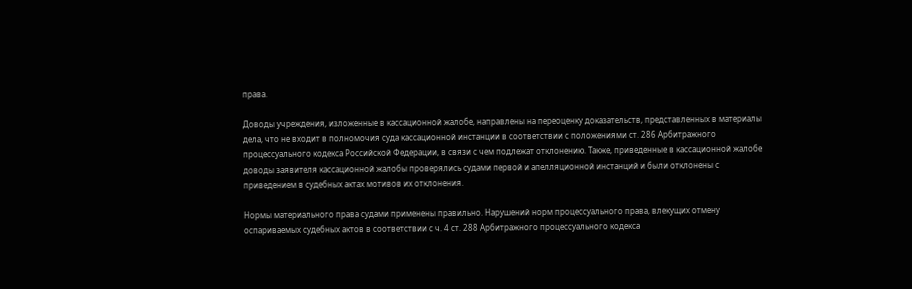права.

Доводы учреждения, изложенные в кассационной жалобе, направлены на переоценку доказательств, представленных в материалы дела, что не входит в полномочия суда кассационной инстанции в соответствии с положениями ст. 286 Арбитражного процессуального кодекса Российской Федерации, в связи с чем подлежат отклонению. Также, приведенные в кассационной жалобе доводы заявителя кассационной жалобы проверялись судами первой и апелляционной инстанций и были отклонены с приведением в судебных актах мотивов их отклонения.

Нормы материального права судами применены правильно. Нарушений норм процессуального права, влекущих отмену оспариваемых судебных актов в соответствии с ч. 4 ст. 288 Арбитражного процессуального кодекса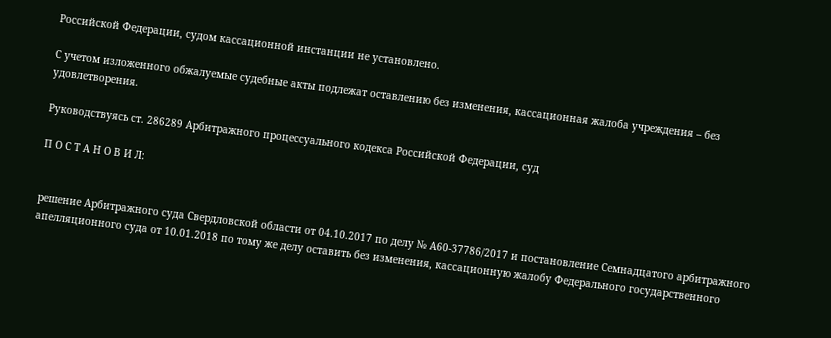Российской Федерации, судом кассационной инстанции не установлено.

С учетом изложенного обжалуемые судебные акты подлежат оставлению без изменения, кассационная жалоба учреждения – без удовлетворения.

Руководствуясь ст. 286289 Арбитражного процессуального кодекса Российской Федерации, суд

П О С Т А Н О В И Л:


решение Арбитражного суда Свердловской области от 04.10.2017 по делу № А60-37786/2017 и постановление Семнадцатого арбитражного апелляционного суда от 10.01.2018 по тому же делу оставить без изменения, кассационную жалобу Федерального государственного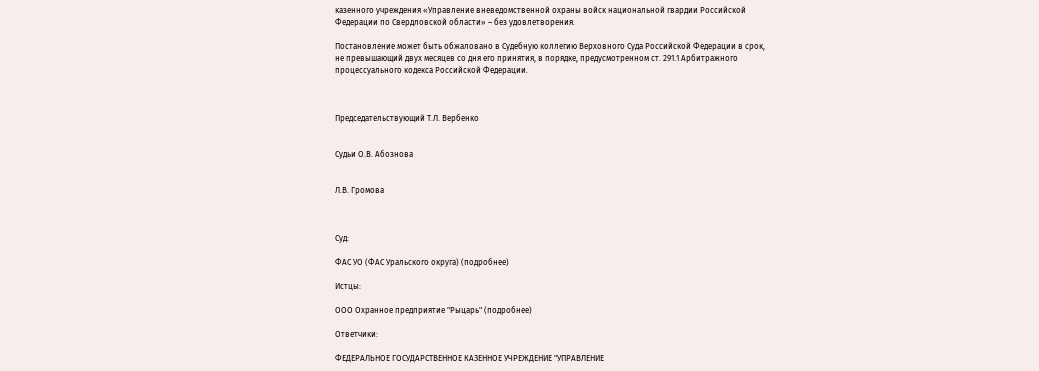казенного учреждения «Управление вневедомственной охраны войск национальной гвардии Российской Федерации по Свердловской области» – без удовлетворения.

Постановление может быть обжаловано в Судебную коллегию Верховного Суда Российской Федерации в срок, не превышающий двух месяцев со дня его принятия, в порядке, предусмотренном ст. 291.1 Арбитражного процессуального кодекса Российской Федерации.



Председательствующий Т.Л. Вербенко


Судьи О.В. Абознова


Л.В. Громова



Суд:

ФАС УО (ФАС Уральского округа) (подробнее)

Истцы:

ООО Охранное предприятие "Рыцарь" (подробнее)

Ответчики:

ФЕДЕРАЛЬНОЕ ГОСУДАРСТВЕННОЕ КАЗЕННОЕ УЧРЕЖДЕНИЕ "УПРАВЛЕНИЕ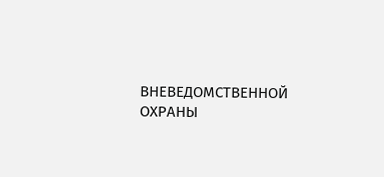ВНЕВЕДОМСТВЕННОЙ ОХРАНЫ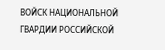ВОЙСК НАЦИОНАЛЬНОЙ ГВАРДИИ РОССИЙСКОЙ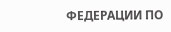ФЕДЕРАЦИИ ПО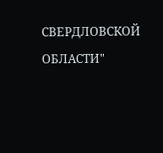СВЕРДЛОВСКОЙ ОБЛАСТИ"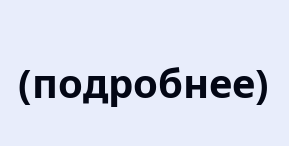(подробнее)